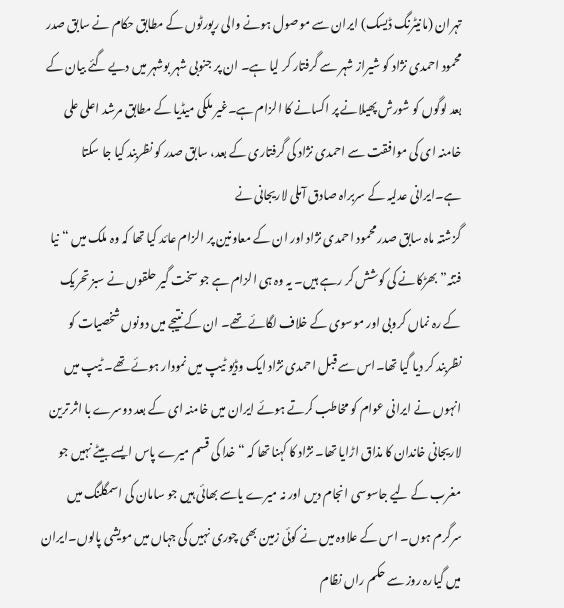تہران (مانیٹرنگ ڈیسک) ایران سے موصول ہونے والی رپورٹوں کے مطابق حکام نے سابق صدر محمود احمدی نژاد کو شیراز شہر سے گرفتار کر لیا ہے۔ ان پر جنوبی شہر بوشہر میں دیے گئے بیان کے بعد لوگوں کو شورش پھیلانے پر اکسانے کا الزام ہے۔غیر ملکی میڈیا کے مطابق مرشد اعلی علی خامنہ ای کی موافقت سے احمدی نژاد کی گرفتاری کے بعد، سابق صدر کو نظربند کیا جا سکتا ہے۔ایرانی عدلیہ کے سربراہ صادق آملی لاریجانی نے
گزشتہ ماہ سابق صدر محمود احمدی نژاد اور ان کے معاونین پر الزام عائد کیا تھا کہ وہ ملک میں “نیا فتنہ” بھڑکانے کی کوشش کر رہے ہیں۔ یہ وہ ہی الزام ہے جو سخت گیر حلقوں نے سبز تحریک کے رہ نماں کروبی اور موسوی کے خلاف لگائے تھے۔ ان کے نتیجے میں دونوں شخصیات کو نظربند کر دیا گیا تھا۔اس سے قبل احمدی نژاد ایک وڈیو ٹیپ میں نمودار ہوئے تھے۔ ٹیپ میں انہوں نے ایرانی عوام کو مخاطب کرتے ہوئے ایران میں خامنہ ای کے بعد دوسرے با اثر ترین لاریجانی خاندان کا مذاق اڑایا تھا۔ نژاد کا کہنا تھا کہ “خدا کی قسم میرے پاس ایسے بیٹے نہیں جو مغرب کے لیے جاسوسی انجام دیں اور نہ میرے یاسے بھائی ہیں جو سامان کی اسمگلنگ میں سرگرم ہوں۔ اس کے علاوہ میں نے کوئی زمین بھی چوری نہیں کی جہاں میں مویشی پالوں۔ایران میں گیارہ روز سے حکم راں نظام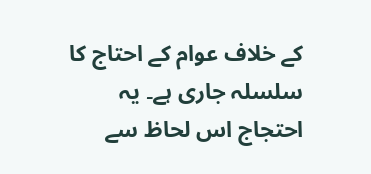کے خلاف عوام کے احتاج کا سلسلہ جاری ہے۔ یہ احتجاج اس لحاظ سے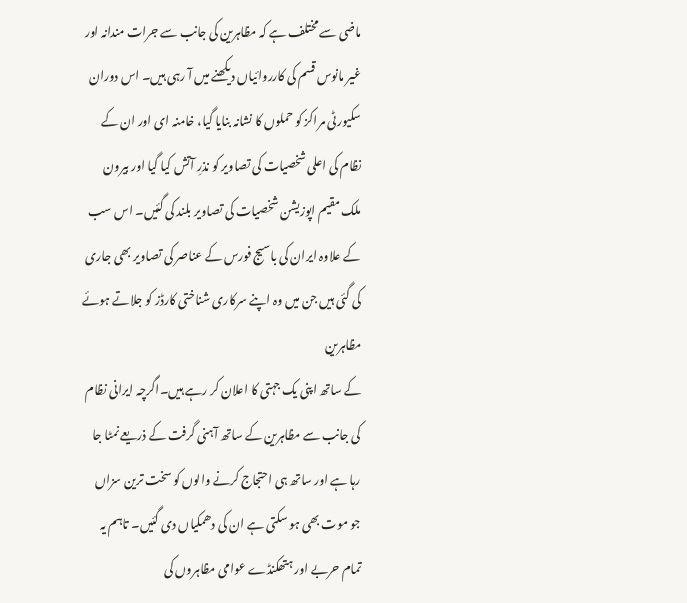ماضی سے مختلف ہے کہ مظاہرین کی جانب سے جرات مندانہ اور غیر مانوس قسم کی کارروائیاں دیکھنے میں آ رہی ہیں۔ اس دوران سکیورٹی مراکز کو حملوں کا نشانہ بنایا گیا، خامنہ ای اور ان کے نظام کی اعلی شخصیات کی تصاویر کو نذرِ آتش کیا گیا اور بیرون ملک مقیم اپوزیشن شخصیات کی تصاویر بلند کی گئیں۔ اس سب کے علاوہ ایران کی باسیج فورس کے عناصر کی تصاویر بھی جاری کی گئی ہیں جن میں وہ اپنے سرکاری شناختی کارڈز کو جلاتے ہوئے مظاہرین
کے ساتھ اپنی یک جہتی کا اعلان کر رہے ہیں۔اگرچہ ایرانی نظام کی جانب سے مظاہرین کے ساتھ آہنی گرفت کے ذریعے نمٹا جا رہا ہے اور ساتھ ہی احتجاج کرنے والوں کو سخت ترین سزاں جو موت بھی ہو سکتی ہے ان کی دھمکیاں دی گئیں۔ تاہم یہ تمام حربے اور ہتھکنڈے عوامی مظاہروں کی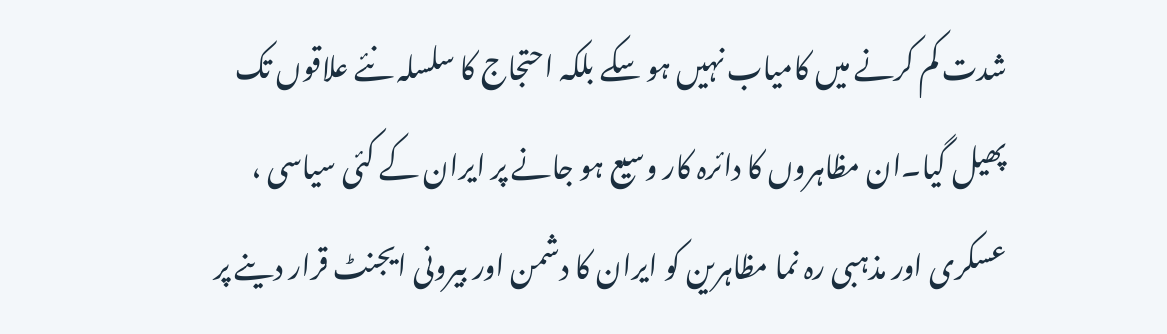شدت کم کرنے میں کامیاب نہیں ہو سکے بلکہ احتجاج کا سلسلہ نئے علاقوں تک پھیل گیا۔ان مظاہروں کا دائرہ کار وسیع ہو جانے پر ایران کے کئی سیاسی ، عسکری اور مذہبی رہ نما مظاہرین کو ایران کا دشمن اور بیرونی ایجنٹ قرار دینے پر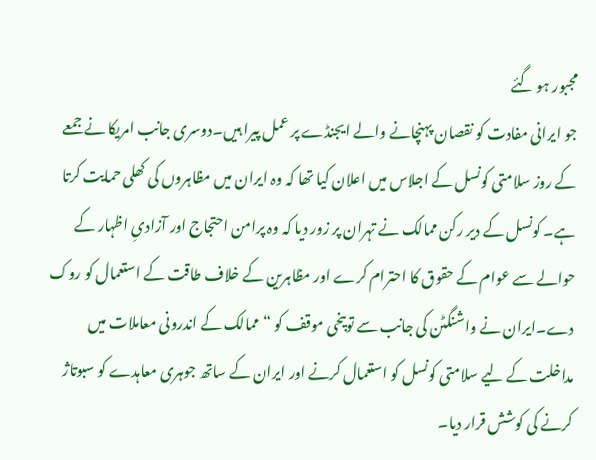مجبور ہو گئے
جو ایرانی مفادت کو نقصان پہنچانے والے ایجنڈے پر عمل پیرا ہیں۔دوسری جانب امریکا نے جمعے کے روز سلامتی کونسل کے اجلاس میں اعلان کیا تھا کہ وہ ایران میں مظاہروں کی کھلی حمایت کرتا ہے۔ کونسل کے دیر رکن ممالک نے تہران پر زور دیا کہ وہ پرامن احتجاج اور آزادیِ اظہار کے حوالے سے عوام کے حقوق کا احترام کرے اور مظاہرین کے خلاف طاقت کے استعمال کو روک دے۔ایران نے واشنگٹن کی جانب سے توبیخی موقف کو “ممالک کے اندرونی معاملات میں مداخلت کے لیے سلامتی کونسل کو استعمال کرنے اور ایران کے ساتھ جوہری معاہدے کو سبوتاژ کرنے کی کوشش قرار دیا۔